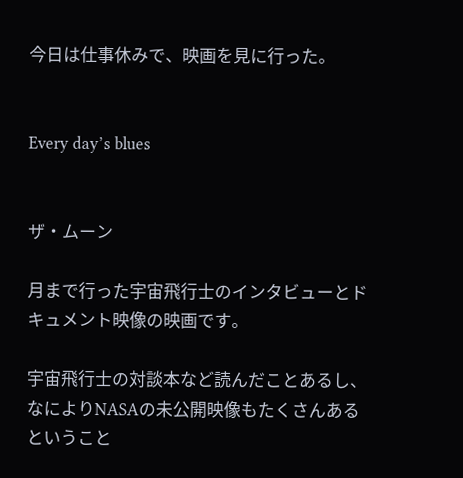今日は仕事休みで、映画を見に行った。


Every day’s blues


ザ・ムーン

月まで行った宇宙飛行士のインタビューとドキュメント映像の映画です。

宇宙飛行士の対談本など読んだことあるし、なによりNASAの未公開映像もたくさんあるということ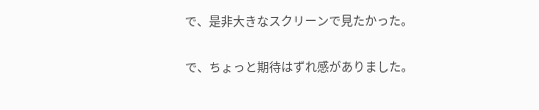で、是非大きなスクリーンで見たかった。

で、ちょっと期待はずれ感がありました。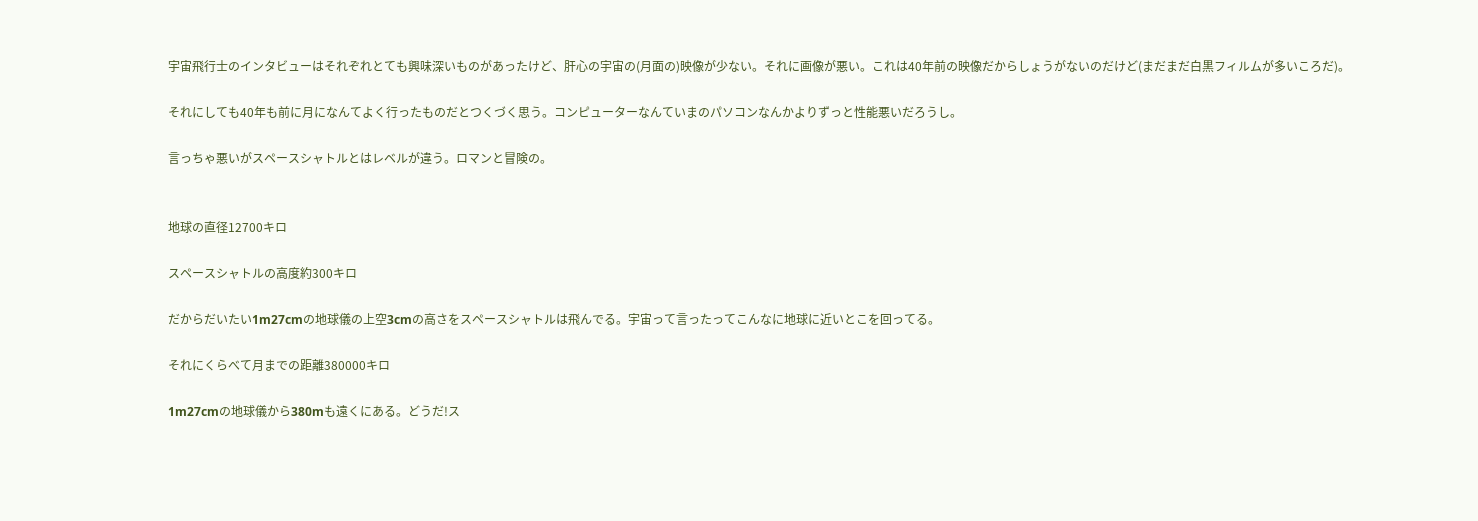宇宙飛行士のインタビューはそれぞれとても興味深いものがあったけど、肝心の宇宙の(月面の)映像が少ない。それに画像が悪い。これは40年前の映像だからしょうがないのだけど(まだまだ白黒フィルムが多いころだ)。

それにしても40年も前に月になんてよく行ったものだとつくづく思う。コンピューターなんていまのパソコンなんかよりずっと性能悪いだろうし。

言っちゃ悪いがスペースシャトルとはレベルが違う。ロマンと冒険の。


地球の直径12700キロ

スペースシャトルの高度約300キロ

だからだいたい1m27cmの地球儀の上空3cmの高さをスペースシャトルは飛んでる。宇宙って言ったってこんなに地球に近いとこを回ってる。

それにくらべて月までの距離380000キロ

1m27cmの地球儀から380mも遠くにある。どうだ!ス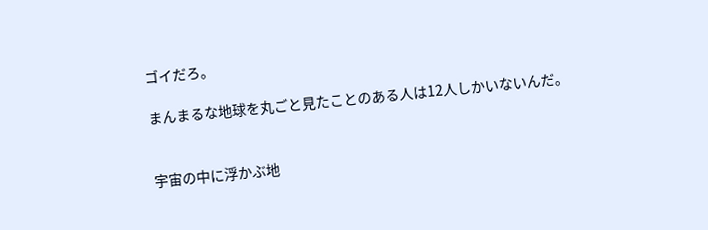ゴイだろ。

まんまるな地球を丸ごと見たことのある人は12人しかいないんだ。


宇宙の中に浮かぶ地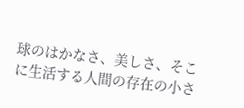球のはかなさ、美しさ、そこに生活する人間の存在の小さ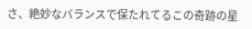さ、絶妙なバランスで保たれてるこの奇跡の星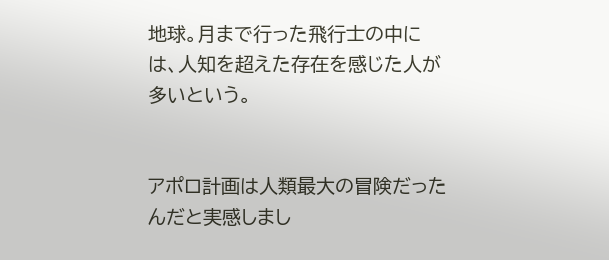地球。月まで行った飛行士の中には、人知を超えた存在を感じた人が多いという。


アポロ計画は人類最大の冒険だったんだと実感しまし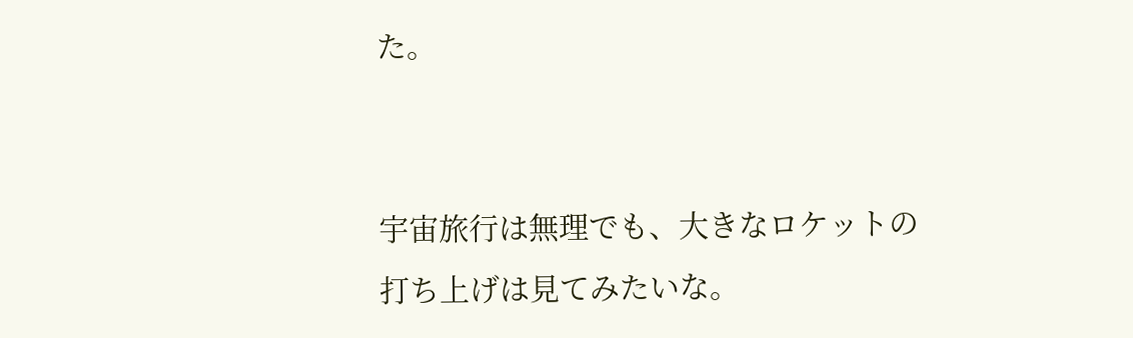た。


宇宙旅行は無理でも、大きなロケットの打ち上げは見てみたいな。